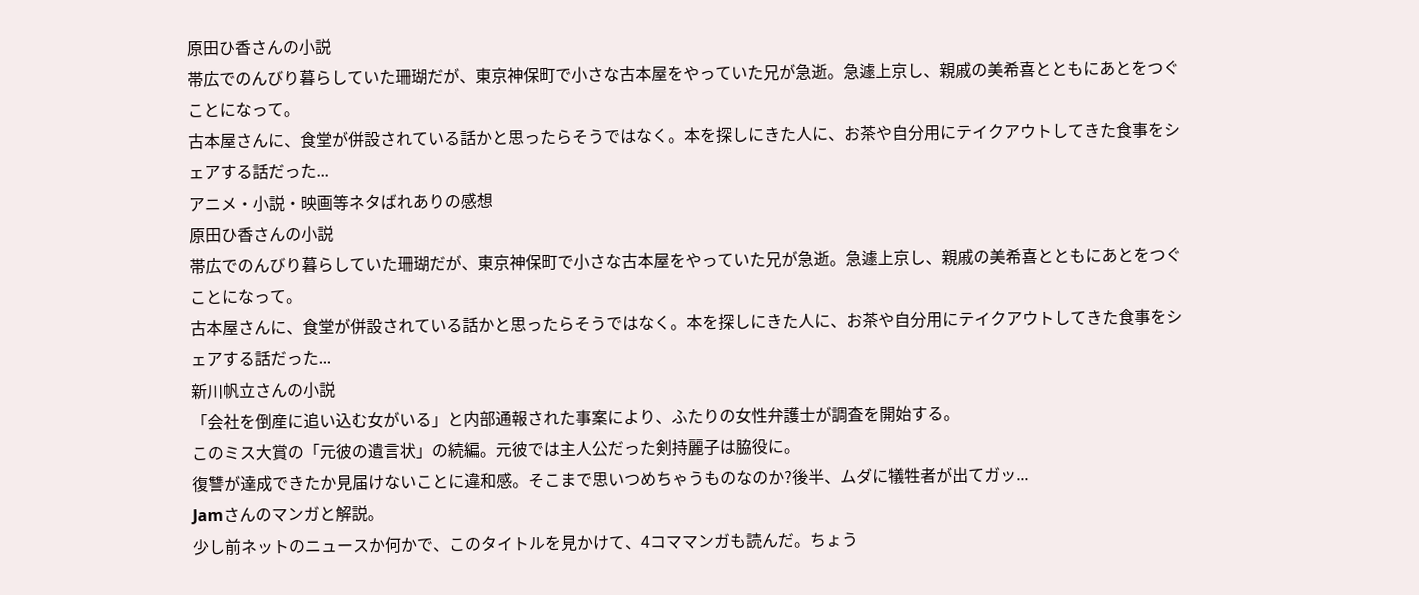原田ひ香さんの小説
帯広でのんびり暮らしていた珊瑚だが、東京神保町で小さな古本屋をやっていた兄が急逝。急遽上京し、親戚の美希喜とともにあとをつぐことになって。
古本屋さんに、食堂が併設されている話かと思ったらそうではなく。本を探しにきた人に、お茶や自分用にテイクアウトしてきた食事をシェアする話だった...
アニメ・小説・映画等ネタばれありの感想
原田ひ香さんの小説
帯広でのんびり暮らしていた珊瑚だが、東京神保町で小さな古本屋をやっていた兄が急逝。急遽上京し、親戚の美希喜とともにあとをつぐことになって。
古本屋さんに、食堂が併設されている話かと思ったらそうではなく。本を探しにきた人に、お茶や自分用にテイクアウトしてきた食事をシェアする話だった...
新川帆立さんの小説
「会社を倒産に追い込む女がいる」と内部通報された事案により、ふたりの女性弁護士が調査を開始する。
このミス大賞の「元彼の遺言状」の続編。元彼では主人公だった剣持麗子は脇役に。
復讐が達成できたか見届けないことに違和感。そこまで思いつめちゃうものなのか?後半、ムダに犠牲者が出てガッ...
Jamさんのマンガと解説。
少し前ネットのニュースか何かで、このタイトルを見かけて、4コママンガも読んだ。ちょう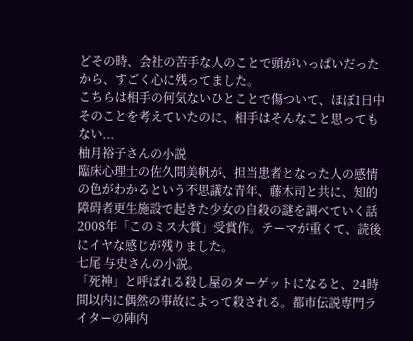どその時、会社の苦手な人のことで頭がいっぱいだったから、すごく心に残ってました。
こちらは相手の何気ないひとことで傷ついて、ほぼ1日中そのことを考えていたのに、相手はそんなこと思ってもない...
柚月裕子さんの小説
臨床心理士の佐久間美帆が、担当患者となった人の感情の色がわかるという不思議な青年、藤木司と共に、知的障碍者更生施設で起きた少女の自殺の謎を調べていく話
2008年「このミス大賞」受賞作。テーマが重くて、読後にイヤな感じが残りました。
七尾 与史さんの小説。
「死神」と呼ばれる殺し屋のターゲットになると、24時間以内に偶然の事故によって殺される。都市伝説専門ライターの陣内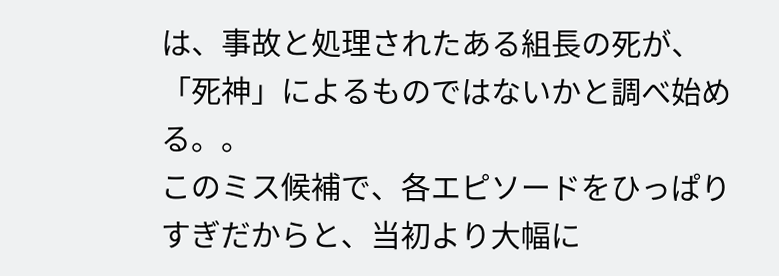は、事故と処理されたある組長の死が、「死神」によるものではないかと調べ始める。。
このミス候補で、各エピソードをひっぱりすぎだからと、当初より大幅に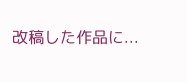改稿した作品に...